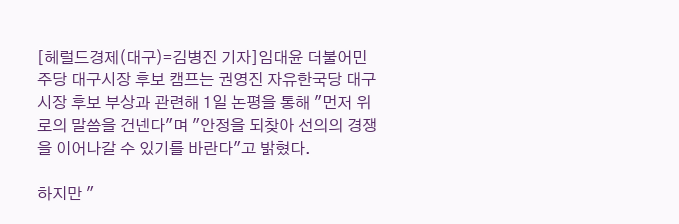[헤럴드경제(대구)=김병진 기자]임대윤 더불어민주당 대구시장 후보 캠프는 권영진 자유한국당 대구시장 후보 부상과 관련해 1일 논평을 통해 "먼저 위로의 말씀을 건넨다"며 "안정을 되찾아 선의의 경쟁을 이어나갈 수 있기를 바란다"고 밝혔다.

하지만 "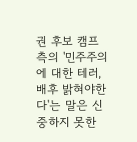권 후보 캠프 측의 '민주주의에 대한 테러, 배후 밝혀야한다'는 말은 신중하지 못한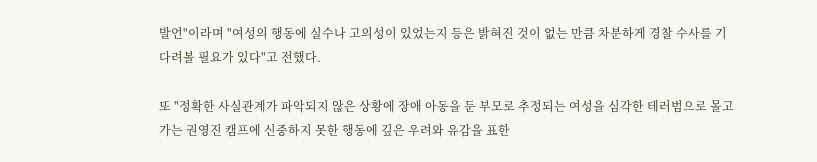발언"이라며 "여성의 행동에 실수나 고의성이 있었는지 등은 밝혀진 것이 없는 만큼 차분하게 경찰 수사를 기다려볼 필요가 있다"고 전했다.

또 "정확한 사실관계가 파악되지 않은 상황에 장애 아동을 둔 부모로 추정되는 여성을 심각한 테러범으로 몰고 가는 권영진 캠프에 신중하지 못한 행동에 깊은 우려와 유감을 표한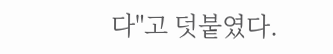다"고 덧붙였다.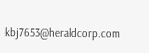kbj7653@heraldcorp.com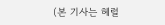(본 기사는 헤럴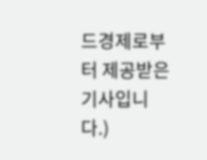드경제로부터 제공받은 기사입니다.)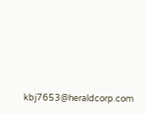kbj7653@heraldcorp.com